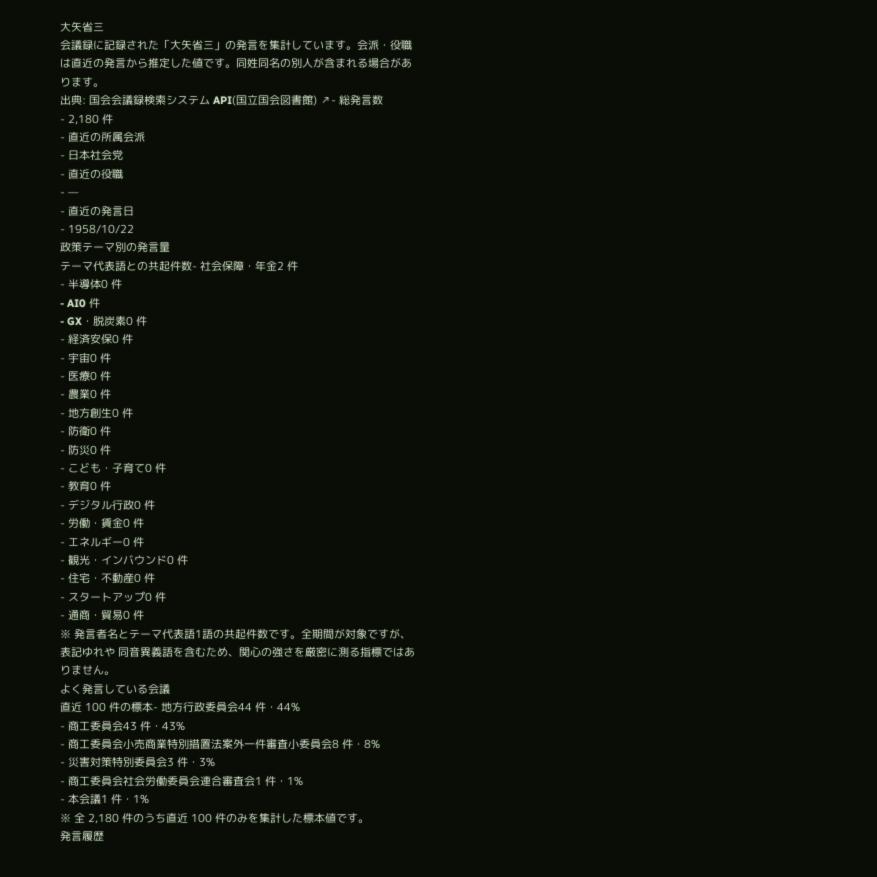大矢省三
会議録に記録された「大矢省三」の発言を集計しています。会派・役職は直近の発言から推定した値です。同姓同名の別人が含まれる場合があります。
出典: 国会会議録検索システム API(国立国会図書館) ↗- 総発言数
- 2,180 件
- 直近の所属会派
- 日本社会党
- 直近の役職
- —
- 直近の発言日
- 1958/10/22
政策テーマ別の発言量
テーマ代表語との共起件数- 社会保障・年金2 件
- 半導体0 件
- AI0 件
- GX・脱炭素0 件
- 経済安保0 件
- 宇宙0 件
- 医療0 件
- 農業0 件
- 地方創生0 件
- 防衛0 件
- 防災0 件
- こども・子育て0 件
- 教育0 件
- デジタル行政0 件
- 労働・賃金0 件
- エネルギー0 件
- 観光・インバウンド0 件
- 住宅・不動産0 件
- スタートアップ0 件
- 通商・貿易0 件
※ 発言者名とテーマ代表語1語の共起件数です。全期間が対象ですが、表記ゆれや 同音異義語を含むため、関心の強さを厳密に測る指標ではありません。
よく発言している会議
直近 100 件の標本- 地方行政委員会44 件・44%
- 商工委員会43 件・43%
- 商工委員会小売商業特別措置法案外一件審査小委員会8 件・8%
- 災害対策特別委員会3 件・3%
- 商工委員会社会労働委員会連合審査会1 件・1%
- 本会議1 件・1%
※ 全 2,180 件のうち直近 100 件のみを集計した標本値です。
発言履歴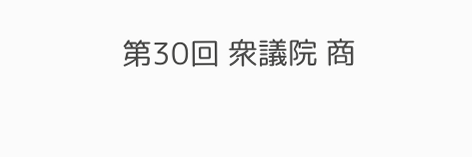第30回 衆議院 商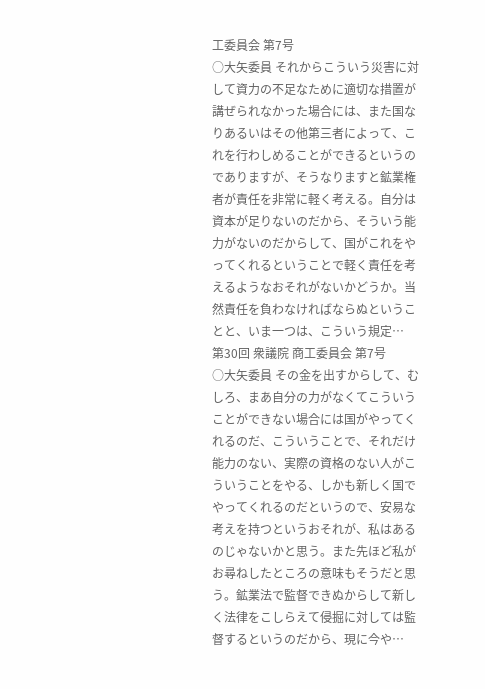工委員会 第7号
○大矢委員 それからこういう災害に対して資力の不足なために適切な措置が講ぜられなかった場合には、また国なりあるいはその他第三者によって、これを行わしめることができるというのでありますが、そうなりますと鉱業権者が責任を非常に軽く考える。自分は資本が足りないのだから、そういう能力がないのだからして、国がこれをやってくれるということで軽く責任を考えるようなおそれがないかどうか。当然責任を負わなければならぬということと、いま一つは、こういう規定…
第30回 衆議院 商工委員会 第7号
○大矢委員 その金を出すからして、むしろ、まあ自分の力がなくてこういうことができない場合には国がやってくれるのだ、こういうことで、それだけ能力のない、実際の資格のない人がこういうことをやる、しかも新しく国でやってくれるのだというので、安易な考えを持つというおそれが、私はあるのじゃないかと思う。また先ほど私がお尋ねしたところの意味もそうだと思う。鉱業法で監督できぬからして新しく法律をこしらえて侵掘に対しては監督するというのだから、現に今や…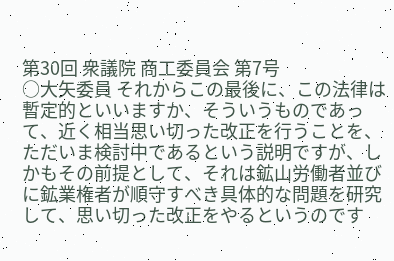第30回 衆議院 商工委員会 第7号
○大矢委員 それからこの最後に、この法律は暫定的といいますか、そういうものであって、近く相当思い切った改正を行うことを、ただいま検討中であるという説明ですが、しかもその前提として、それは鉱山労働者並びに鉱業権者が順守すべき具体的な問題を研究して、思い切った改正をやるというのです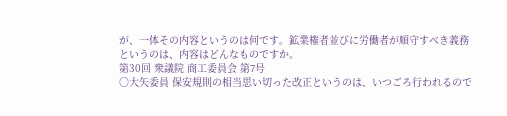が、一体その内容というのは何です。鉱業権者並びに労働者が順守すべき義務というのは、内容はどんなものですか。
第30回 衆議院 商工委員会 第7号
○大矢委員 保安規則の相当思い切った改正というのは、いつごろ行われるので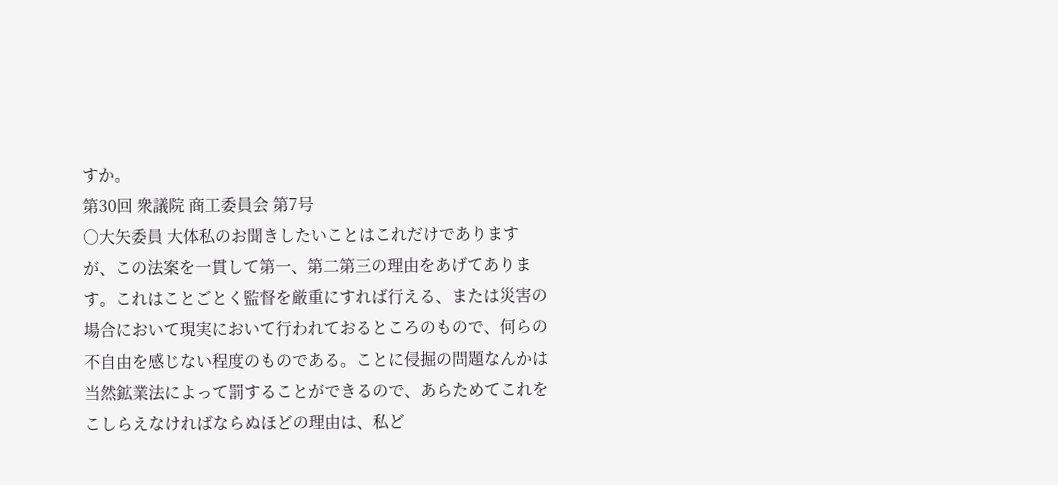すか。
第30回 衆議院 商工委員会 第7号
○大矢委員 大体私のお聞きしたいことはこれだけでありますが、この法案を一貫して第一、第二第三の理由をあげてあります。これはことごとく監督を厳重にすれば行える、または災害の場合において現実において行われておるところのもので、何らの不自由を感じない程度のものである。ことに侵掘の問題なんかは当然鉱業法によって罰することができるので、あらためてこれをこしらえなければならぬほどの理由は、私ど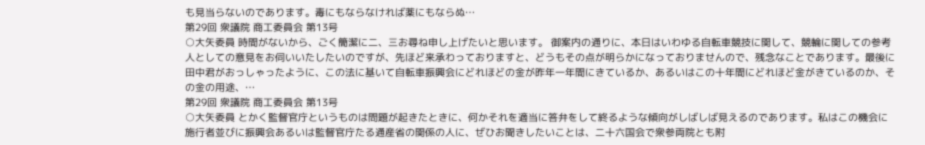も見当らないのであります。毒にもならなければ薬にもならぬ…
第29回 衆議院 商工委員会 第13号
○大矢委員 時間がないから、ごく簡潔に二、三お尋ね申し上げたいと思います。 御案内の通りに、本日はいわゆる自転車競技に関して、競輪に関しての参考人としての意見をお伺いいたしたいのですが、先ほど来承わっておりますと、どうもその点が明らかになっておりませんので、残念なことであります。最後に田中君がおっしゃったように、この法に基いて自転車振興会にどれほどの金が昨年一年間にきているか、あるいはこの十年間にどれほど金がきているのか、その金の用途、…
第29回 衆議院 商工委員会 第13号
○大矢委員 とかく監督官庁というものは問題が起きたときに、何かそれを適当に答弁をして終るような傾向がしばしば見えるのであります。私はこの機会に施行者並びに振興会あるいは監督官庁たる通産省の関係の人に、ぜひお聞きしたいことは、二十六国会で衆参両院とも附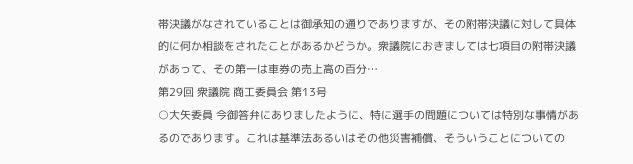帯決議がなされていることは御承知の通りでありますが、その附帯決議に対して具体的に何か相談をされたことがあるかどうか。衆議院におきましては七項目の附帯決議があって、その第一は車券の売上高の百分…
第29回 衆議院 商工委員会 第13号
○大矢委員 今御答弁にありましたように、特に選手の問題については特別な事情があるのであります。これは基準法あるいはその他災害補償、そういうことについての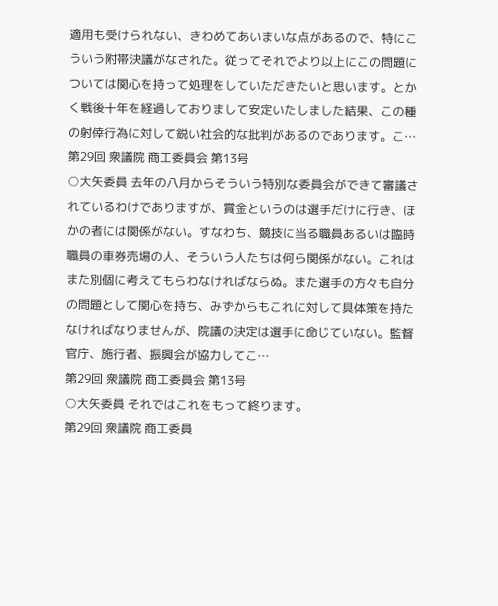適用も受けられない、きわめてあいまいな点があるので、特にこういう附帯決議がなされた。従ってそれでより以上にこの問題については関心を持って処理をしていただきたいと思います。とかく戦後十年を経過しておりまして安定いたしました結果、この種の射倖行為に対して鋭い社会的な批判があるのであります。こ…
第29回 衆議院 商工委員会 第13号
○大矢委員 去年の八月からそういう特別な委員会ができて審議されているわけでありますが、賞金というのは選手だけに行き、ほかの者には関係がない。すなわち、競技に当る職員あるいは臨時職員の車券売場の人、そういう人たちは何ら関係がない。これはまた別個に考えてもらわなければならぬ。また選手の方々も自分の問題として関心を持ち、みずからもこれに対して具体策を持たなければなりませんが、院議の決定は選手に命じていない。監督官庁、施行者、振興会が協力してこ…
第29回 衆議院 商工委員会 第13号
○大矢委員 それではこれをもって終ります。
第29回 衆議院 商工委員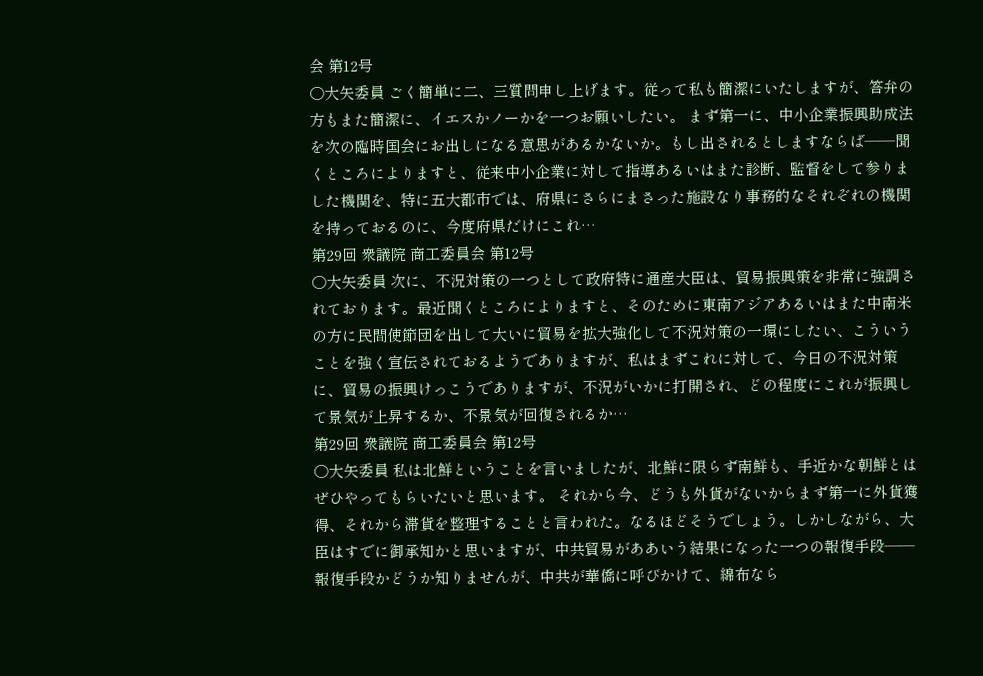会 第12号
○大矢委員 ごく簡単に二、三質問申し上げます。従って私も簡潔にいたしますが、答弁の方もまた簡潔に、イエスかノーかを一つお願いしたい。 まず第一に、中小企業振興助成法を次の臨時国会にお出しになる意思があるかないか。もし出されるとしますならば——聞くところによりますと、従来中小企業に対して指導あるいはまた診断、監督をして参りました機関を、特に五大都市では、府県にさらにまさった施設なり事務的なそれぞれの機関を持っておるのに、今度府県だけにこれ…
第29回 衆議院 商工委員会 第12号
○大矢委員 次に、不況対策の一つとして政府特に通産大臣は、貿易振興策を非常に強調されております。最近聞くところによりますと、そのために東南アジアあるいはまた中南米の方に民間使節団を出して大いに貿易を拡大強化して不況対策の一環にしたい、こういうことを強く宣伝されておるようでありますが、私はまずこれに対して、今日の不況対策に、貿易の振興けっこうでありますが、不況がいかに打開され、どの程度にこれが振興して景気が上昇するか、不景気が回復されるか…
第29回 衆議院 商工委員会 第12号
○大矢委員 私は北鮮ということを言いましたが、北鮮に限らず南鮮も、手近かな朝鮮とはぜひやってもらいたいと思います。 それから今、どうも外貨がないからまず第一に外貨獲得、それから滞貨を整理することと言われた。なるほどそうでしょう。しかしながら、大臣はすでに御承知かと思いますが、中共貿易がああいう結果になった一つの報復手段——報復手段かどうか知りませんが、中共が華僑に呼びかけて、綿布なら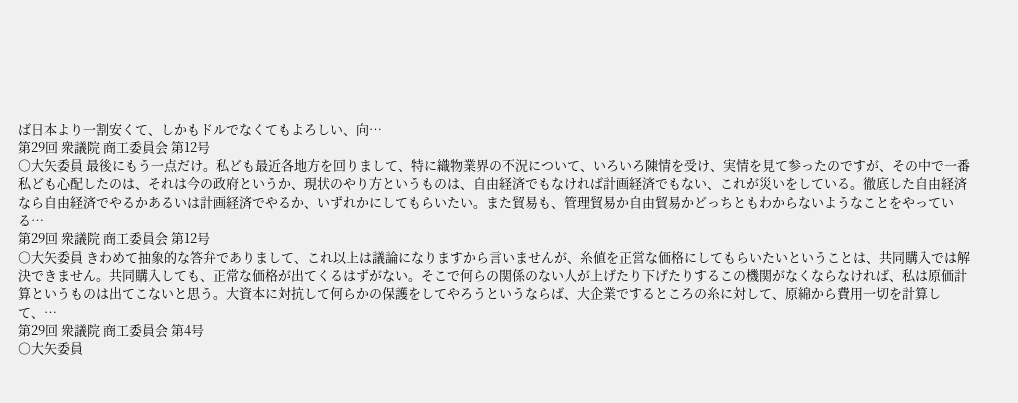ば日本より一割安くて、しかもドルでなくてもよろしい、向…
第29回 衆議院 商工委員会 第12号
○大矢委員 最後にもう一点だけ。私ども最近各地方を回りまして、特に織物業界の不況について、いろいろ陳情を受け、実情を見て参ったのですが、その中で一番私ども心配したのは、それは今の政府というか、現状のやり方というものは、自由経済でもなければ計画経済でもない、これが災いをしている。徹底した自由経済なら自由経済でやるかあるいは計画経済でやるか、いずれかにしてもらいたい。また貿易も、管理貿易か自由貿易かどっちともわからないようなことをやっている…
第29回 衆議院 商工委員会 第12号
○大矢委員 きわめて抽象的な答弁でありまして、これ以上は議論になりますから言いませんが、糸値を正営な価格にしてもらいたいということは、共同購入では解決できません。共同購入しても、正常な価格が出てくるはずがない。そこで何らの関係のない人が上げたり下げたりするこの機関がなくならなければ、私は原価計算というものは出てこないと思う。大資本に対抗して何らかの保護をしてやろうというならば、大企業でするところの糸に対して、原綿から費用一切を計算して、…
第29回 衆議院 商工委員会 第4号
○大矢委員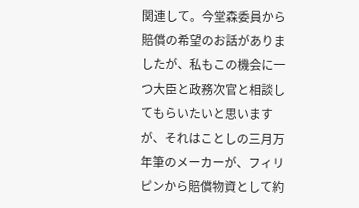関連して。今堂森委員から賠償の希望のお話がありましたが、私もこの機会に一つ大臣と政務次官と相談してもらいたいと思いますが、それはことしの三月万年筆のメーカーが、フィリピンから賠償物資として約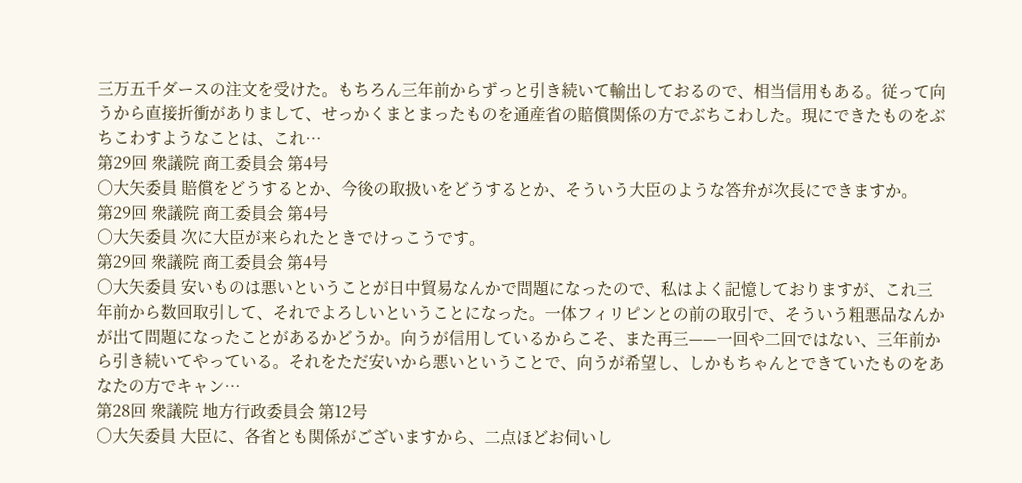三万五千ダースの注文を受けた。もちろん三年前からずっと引き続いて輸出しておるので、相当信用もある。従って向うから直接折衝がありまして、せっかくまとまったものを通産省の賠償関係の方でぶちこわした。現にできたものをぶちこわすようなことは、これ…
第29回 衆議院 商工委員会 第4号
○大矢委員 賠償をどうするとか、今後の取扱いをどうするとか、そういう大臣のような答弁が次長にできますか。
第29回 衆議院 商工委員会 第4号
○大矢委員 次に大臣が来られたときでけっこうです。
第29回 衆議院 商工委員会 第4号
○大矢委員 安いものは悪いということが日中貿易なんかで問題になったので、私はよく記憶しておりますが、これ三年前から数回取引して、それでよろしいということになった。一体フィリピンとの前の取引で、そういう粗悪品なんかが出て問題になったことがあるかどうか。向うが信用しているからこそ、また再三——一回や二回ではない、三年前から引き続いてやっている。それをただ安いから悪いということで、向うが希望し、しかもちゃんとできていたものをあなたの方でキャン…
第28回 衆議院 地方行政委員会 第12号
○大矢委員 大臣に、各省とも関係がございますから、二点ほどお伺いし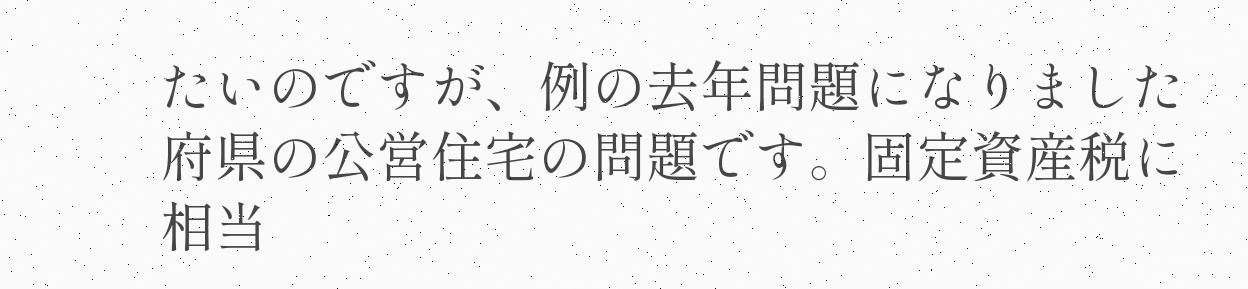たいのですが、例の去年問題になりました府県の公営住宅の問題です。固定資産税に相当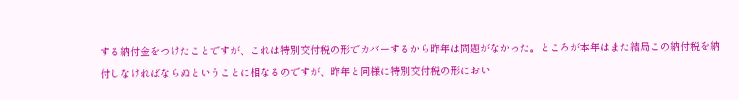する納付金をつけたことですが、これは特別交付税の形でカバーするから昨年は問題がなかった。ところが本年はまた結局この納付税を納付しなければならぬということに相なるのですが、昨年と同様に特別交付税の形におい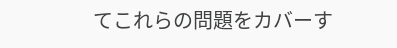てこれらの問題をカバーす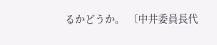るかどうか。 〔中井委員長代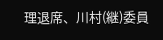理退席、川村(継)委員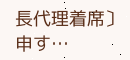長代理着席〕 申す…